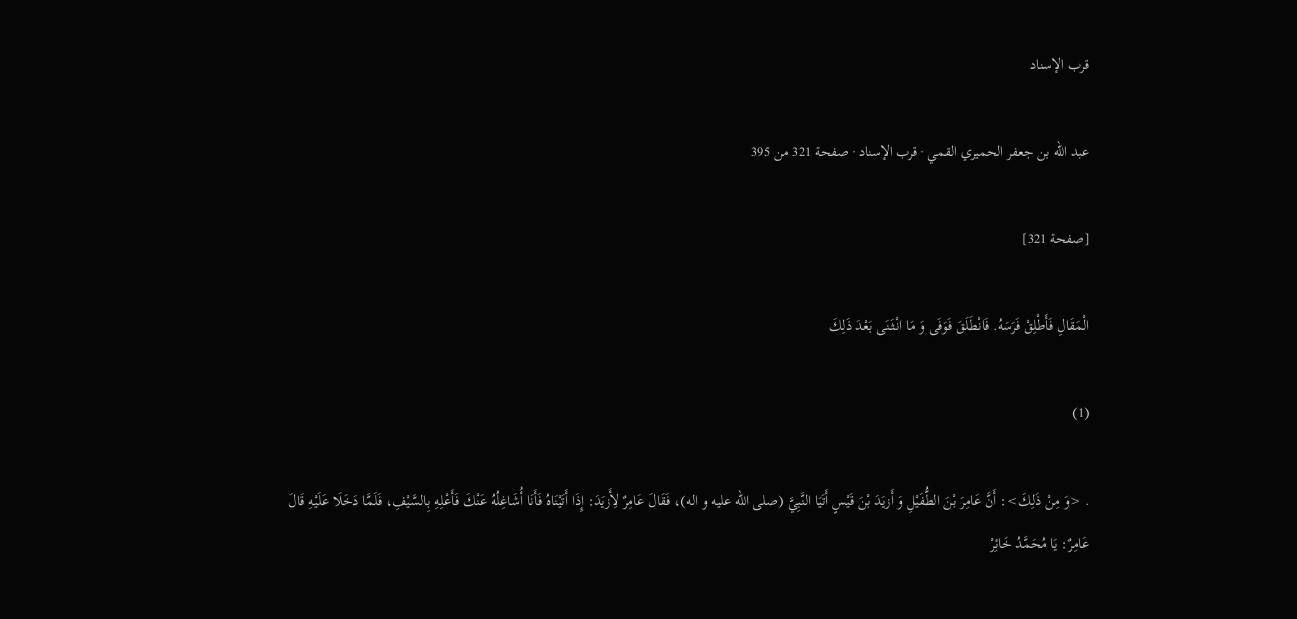قرب الإسناد

عبد الله بن جعفر الحميري القمي · قرب الإسناد · صفحة 321 من 395

[صفحة 321]

الْمَقَالِ فَأَطْلِقْ فَرَسَهُ. فَانْطَلَقَ فَوَفَى وَ مَا انْثَنَى بَعْدَ ذَلِكَ

(1)

. <وَ مِنْ ذَلِكَ>: أَنَّ عَامِرَ بْنَ الطُّفَيْلِ وَ أَزيَدَ بْنَ قَيْسٍ أَتَيَا النَّبِيَّ (صلى الله عليه و اله)، فَقَالَ عَامِرٌ لِأَزيَدَ: إِذَا أَتَيْنَاهُ فَأَنَا أُشَاغِلُهُ عَنْكَ فَأَعْلِهِ بِالسَّيْفِ، فَلَمَّا دَخَلَا عَلَيْهِ قَالَ عَامِرٌ: يَا مُحَمَّدُ خَائِرْ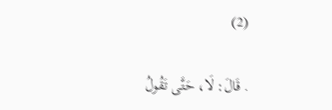(2)

. قَالَ: لَا، حَتَّى تَقُولُ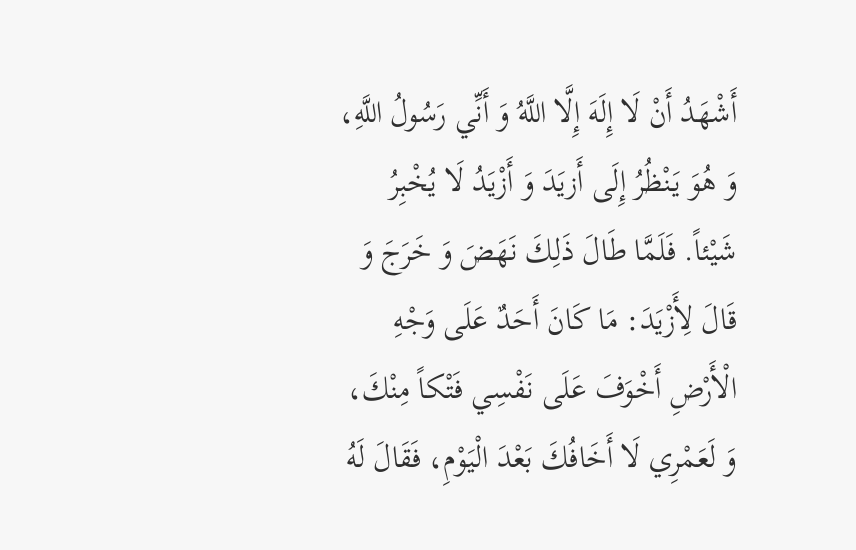أَشْهَدُ أَنْ لَا إِلَهَ إِلَّا اللَّهُ وَ أَنِّي رَسُولُ اللَّهِ، وَ هُوَ يَنْظُرُ إِلَى أَزيَدَ وَ أَزْيَدُ لَا يُخْبِرُ شَيْئاً. فَلَمَّا طَالَ ذَلِكَ نَهَضَ وَ خَرَجَ وَ قَالَ لِأَزْيَدَ: مَا كَانَ أَحَدٌ عَلَى وَجْهِ الْأَرْضِ أَخْوَفَ عَلَى نَفْسِي فَتْكاً مِنْكَ، وَ لَعَمْرِي لَا أَخَافُكَ بَعْدَ الْيَوْمِ، فَقَالَ لَهُ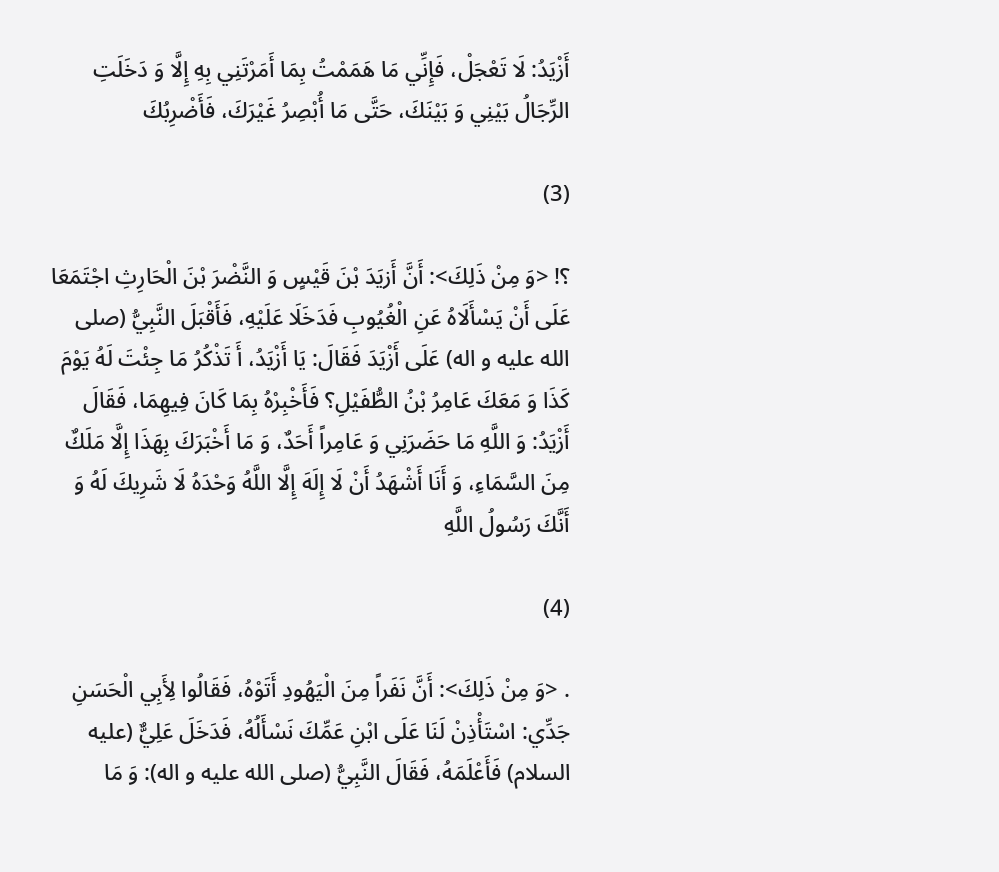أَزْيَدُ: لَا تَعْجَلْ، فَإِنِّي مَا هَمَمْتُ بِمَا أَمَرْتَنِي بِهِ إِلَّا وَ دَخَلَتِ الرِّجَالُ بَيْنِي وَ بَيْنَكَ، حَتَّى مَا أُبْصِرُ غَيْرَكَ، فَأَضْرِبُكَ

(3)

؟! <وَ مِنْ ذَلِكَ>: أَنَّ أَزيَدَ بْنَ قَيْسٍ وَ النَّضْرَ بْنَ الْحَارِثِ اجْتَمَعَا عَلَى أَنْ يَسْأَلَاهُ عَنِ الْغُيُوبِ فَدَخَلَا عَلَيْهِ، فَأَقْبَلَ النَّبِيُّ (صلى الله عليه و اله) عَلَى أَزْيَدَ فَقَالَ: يَا أَزْيَدُ، أَ تَذْكُرُ مَا جِئْتَ لَهُ يَوْمَ كَذَا وَ مَعَكَ عَامِرُ بْنُ الطُّفَيْلِ؟ فَأَخْبِرْهُ بِمَا كَانَ فِيهِمَا، فَقَالَ أَزْيَدُ: وَ اللَّهِ مَا حَضَرَنِي وَ عَامِراً أَحَدٌ، وَ مَا أَخْبَرَكَ بِهَذَا إِلَّا مَلَكٌ مِنَ السَّمَاءِ، وَ أَنَا أَشْهَدُ أَنْ لَا إِلَهَ إِلَّا اللَّهُ وَحْدَهُ لَا شَرِيكَ لَهُ وَ أَنَّكَ رَسُولُ اللَّهِ

(4)

. <وَ مِنْ ذَلِكَ>: أَنَّ نَفَراً مِنَ الْيَهُودِ أَتَوْهُ، فَقَالُوا لِأَبِي الْحَسَنِ جَدِّي: اسْتَأْذِنْ لَنَا عَلَى ابْنِ عَمِّكَ نَسْأَلُهُ، فَدَخَلَ عَلِيٌّ (عليه السلام) فَأَعْلَمَهُ، فَقَالَ النَّبِيُّ (صلى الله عليه و اله): وَ مَا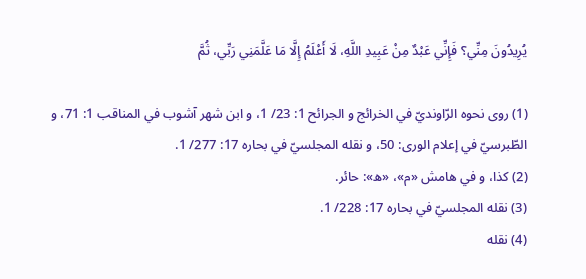يُرِيدُونَ مِنِّي؟ فَإِنِّي عَبْدٌ مِنْ عَبِيدِ اللَّهِ، لَا أَعْلَمُ إِلَّا مَا عَلَّمَنِي رَبِّي، ثُمَّ

(1) روى نحوه الرّاونديّ في الخرائج و الجرائح 1: 23/ 1، و ابن شهر آشوب في المناقب 1: 71، و الطّبرسيّ في إعلام الورى: 50، و نقله المجلسيّ في بحاره 17: 277/ 1.
(2) كذا، و في هامش «م»، «ه»: حائر.
(3) نقله المجلسيّ في بحاره 17: 228/ 1.
(4) نقله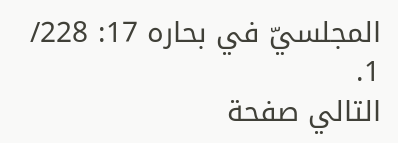المجلسيّ في بحاره 17: 228/ 1.
التالي صفحة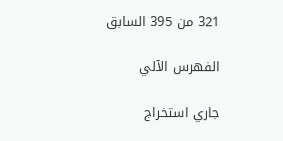321 من 395 السابق

الفهرس الآلي

جاري استخراج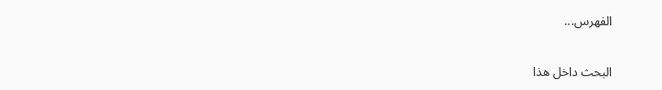الفهرس...

البحث داخل هذا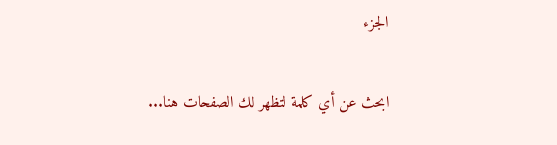الجزء

ابحث عن أي كلمة لتظهر لك الصفحات هنا...